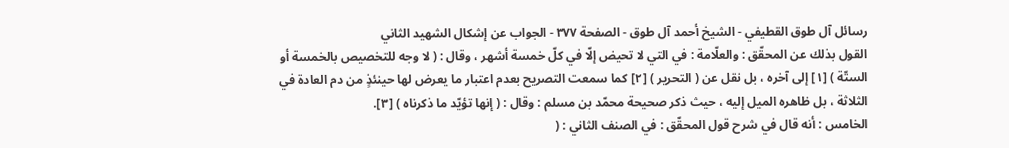رسائل آل طوق القطيفي - الشيخ أحمد آل طوق - الصفحة ٣٧٧ - الجواب عن إشكال الشهيد الثاني
القول بذلك عن المحقّق : والعلّامة : في التي لا تحيض إلّا في كلّ خمسة أشهر ، وقال : ( لا وجه للتخصيص بالخمسة أو الستّة ) [١] إلى آخره ، بل نقل عن ( التحرير ) [٢] كما سمعت التصريح بعدم اعتبار ما يعرض لها حينئذٍ من دم العادة في الثلاثة ، بل ظاهره الميل إليه ، حيث ذكر صحيحة محمّد بن مسلم : وقال : ( إنها تؤيّد ما ذكرناه ) [٣].
الخامس : أنه قال في شرح قول المحقّق : في الصنف الثاني : (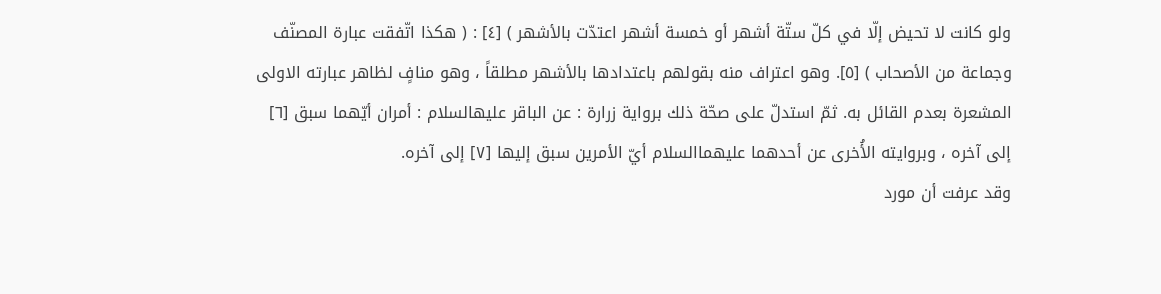ولو كانت لا تحيض إلّا في كلّ ستّة أشهر أو خمسة أشهر اعتدّت بالأشهر ) [٤] : ( هكذا اتّفقت عبارة المصنّف وجماعة من الأصحاب ) [٥]. وهو اعتراف منه بقولهم باعتدادها بالأشهر مطلقاً ، وهو منافٍ لظاهر عبارته الاولى المشعرة بعدم القائل به. ثمّ استدلّ على صحّة ذلك برواية زرارة : عن الباقر عليهالسلام : أمران أيّهما سبق [٦] إلى آخره ، وبروايته الأُخرى عن أحدهما عليهماالسلام أيّ الأمرين سبق إليها [٧] إلى آخره.
وقد عرفت أن مورد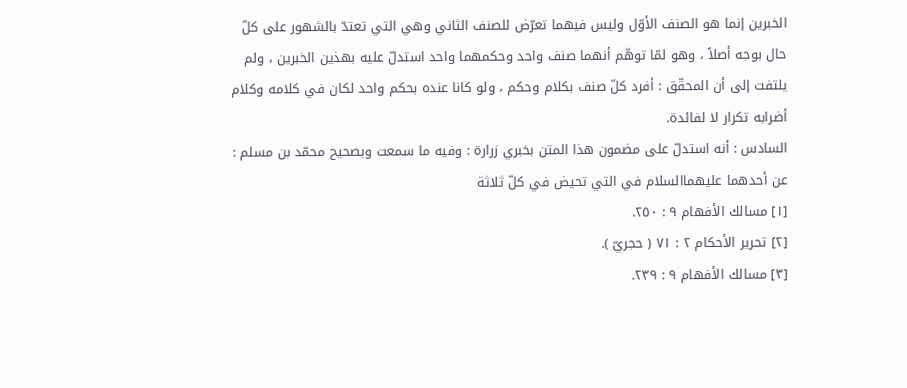الخبرين إنما هو الصنف الأوّل وليس فيهما تعرّض للصنف الثاني وهي التي تعتدّ بالشهور على كلّ حال بوجه أصلاً ، وهو لمّا توهّم أنهما صنف واحد وحكمهما واحد استدلّ عليه بهذين الخبرين ، ولم يلتفت إلى أن المحقّق : أفرد كلّ صنف بكلام وحكم ، ولو كانا عنده بحكم واحد لكان في كلامه وكلام أضرابه تكرار لا لفائدة.
السادس : أنه استدلّ على مضمون هذا المتن بخبري زرارة : وفيه ما سمعت وبصحيح محمّد بن مسلم : عن أحدهما عليهماالسلام في التي تحيض في كلّ ثلاثة
[١] مسالك الأفهام ٩ : ٢٥٠.
[٢] تحرير الأحكام ٢ : ٧١ ( حجريّ ).
[٣] مسالك الأفهام ٩ : ٢٣٩.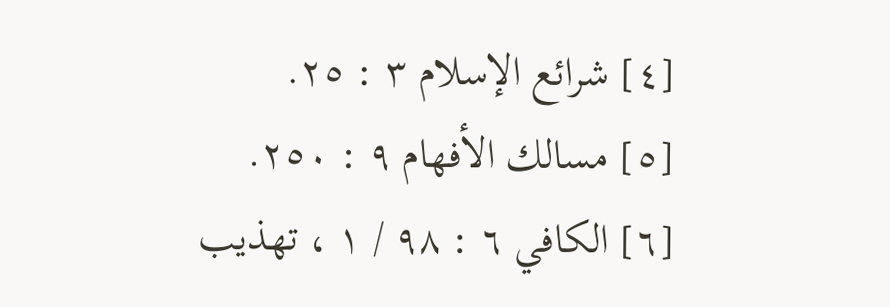[٤] شرائع الإسلام ٣ : ٢٥.
[٥] مسالك الأفهام ٩ : ٢٥٠.
[٦] الكافي ٦ : ٩٨ / ١ ، تهذيب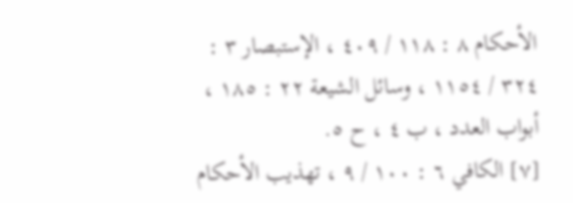الأحكام ٨ : ١١٨ / ٤٠٩ ، الإستبصار ٣ : ٣٢٤ / ١١٥٤ ، وسائل الشيعة ٢٢ : ١٨٥ ، أبواب العدد ، ب ٤ ، ح ٥.
[٧] الكافي ٦ : ١٠٠ / ٩ ، تهذيب الأحكام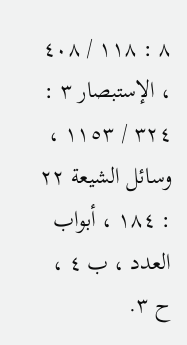٨ : ١١٨ / ٤٠٨ ، الإستبصار ٣ : ٣٢٤ / ١١٥٣ ، وسائل الشيعة ٢٢ : ١٨٤ ، أبواب العدد ، ب ٤ ، ح ٣.